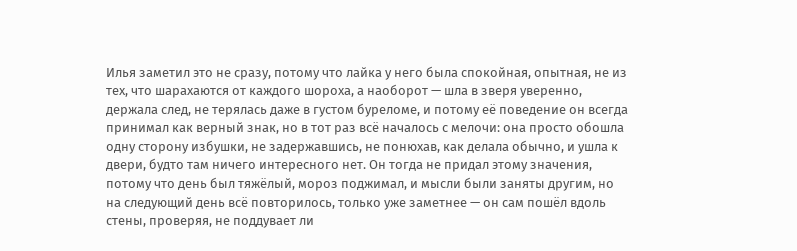Илья заметил это не сразу, потому что лайка у него была спокойная, опытная, не из тех, что шарахаются от каждого шороха, а наоборот — шла в зверя уверенно, держала след, не терялась даже в густом буреломе, и потому её поведение он всегда принимал как верный знак, но в тот раз всё началось с мелочи: она просто обошла одну сторону избушки, не задержавшись, не понюхав, как делала обычно, и ушла к двери, будто там ничего интересного нет. Он тогда не придал этому значения, потому что день был тяжёлый, мороз поджимал, и мысли были заняты другим, но на следующий день всё повторилось, только уже заметнее — он сам пошёл вдоль стены, проверяя, не поддувает ли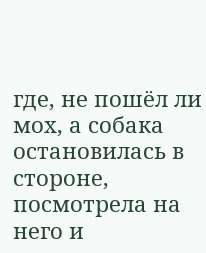где, не пошёл ли мох, а собака остановилась в стороне, посмотрела на него и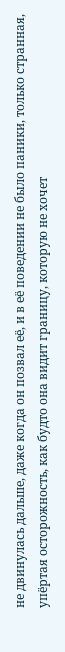не двинулась дальше, даже когда он позвал её, и в её поведении не было паники, только странная, упёртая осторожность, как будто она видит границу, которую не хочет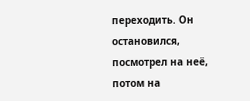переходить. Он остановился, посмотрел на неё, потом на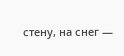стену, на снег —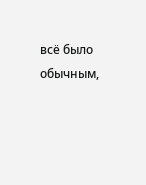всё было обычным,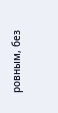ровным, без